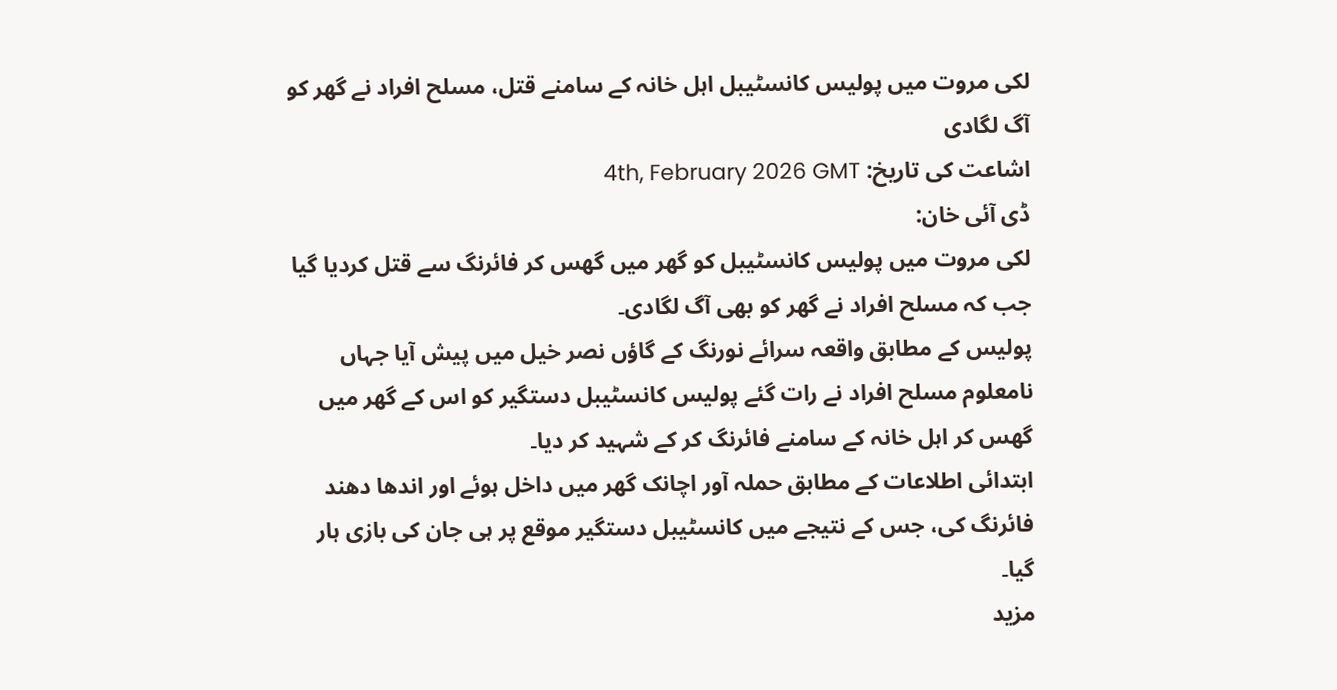لکی مروت میں پولیس کانسٹیبل اہل خانہ کے سامنے قتل، مسلح افراد نے گھر کو آگ لگادی
اشاعت کی تاریخ: 4th, February 2026 GMT
ڈی آئی خان:
لکی مروت میں پولیس کانسٹیبل کو گھر میں گھس کر فائرنگ سے قتل کردیا گیا جب کہ مسلح افراد نے گھر کو بھی آگ لگادی۔
پولیس کے مطابق واقعہ سرائے نورنگ کے گاؤں نصر خیل میں پیش آیا جہاں نامعلوم مسلح افراد نے رات گئے پولیس کانسٹیبل دستگیر کو اس کے گھر میں گھس کر اہل خانہ کے سامنے فائرنگ کر کے شہید کر دیا۔
ابتدائی اطلاعات کے مطابق حملہ آور اچانک گھر میں داخل ہوئے اور اندھا دھند فائرنگ کی، جس کے نتیجے میں کانسٹیبل دستگیر موقع پر ہی جان کی بازی ہار گیا۔
مزید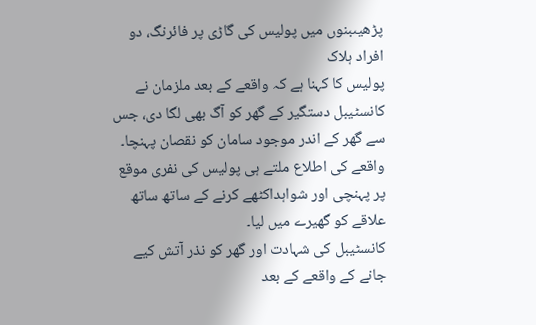پڑھیںبنوں میں پولیس کی گاڑی پر فائرنگ، دو افراد ہلاک
پولیس کا کہنا ہے کہ واقعے کے بعد ملزمان نے کانسٹیبل دستگیر کے گھر کو آگ بھی لگا دی، جس سے گھر کے اندر موجود سامان کو نقصان پہنچا۔ واقعے کی اطلاع ملتے ہی پولیس کی نفری موقع پر پہنچی اور شواہداکٹھے کرنے کے ساتھ ساتھ علاقے کو گھیرے میں لیا۔
کانسٹیبل کی شہادت اور گھر کو نذر آتش کیے جانے کے واقعے کے بعد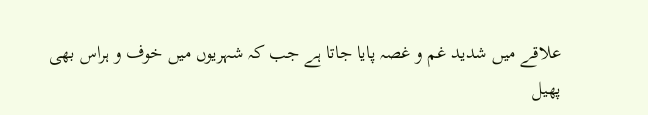علاقے میں شدید غم و غصہ پایا جاتا ہے جب کہ شہریوں میں خوف و ہراس بھی پھیل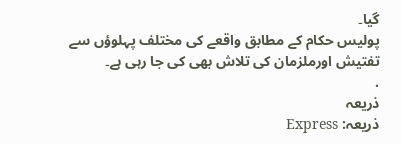گیا۔
پولیس حکام کے مطابق واقعے کی مختلف پہلوؤں سے تفتیش اورملزمان کی تلاش بھی کی جا رہی ہے۔
.
ذریعہ
ذریعہ: Express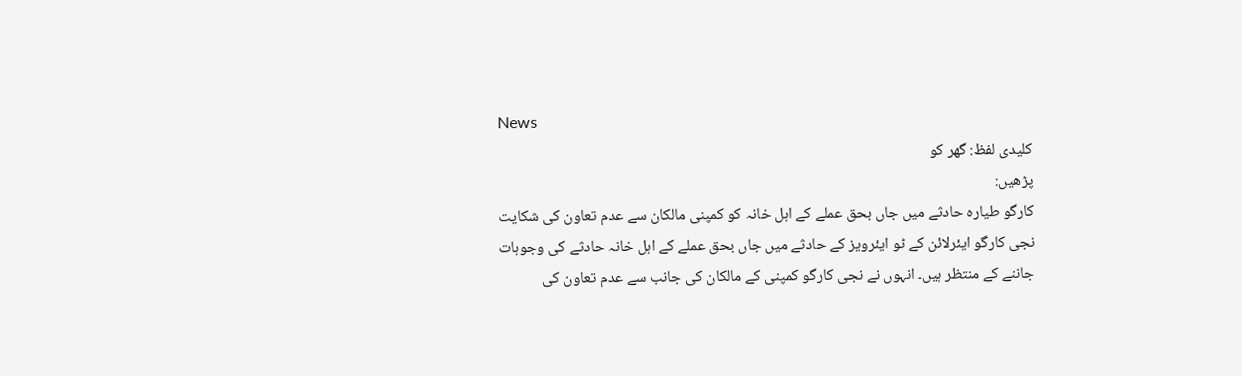News
کلیدی لفظ: گھر کو
پڑھیں:
کارگو طیارہ حادثے میں جاں بحق عملے کے اہل خانہ کو کمپنی مالکان سے عدم تعاون کی شکایت
نجی کارگو ایئرلائن کے ٹو ایئرویز کے حادثے میں جاں بحق عملے کے اہل خانہ حادثے کی وجوہات جاننے کے منتظر ہیں۔ انہوں نے نجی کارگو کمپنی کے مالکان کی جانب سے عدم تعاون کی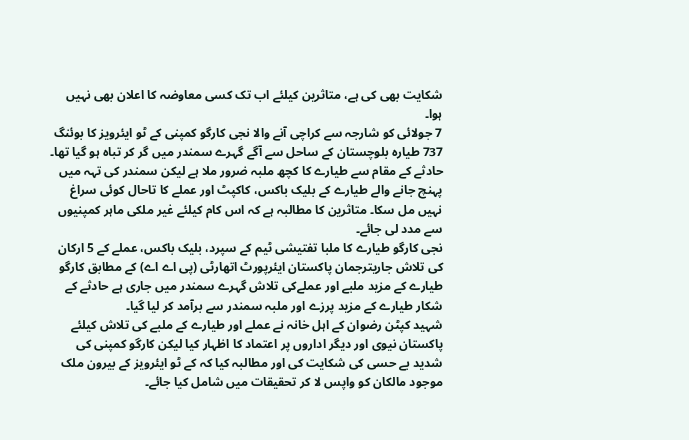شکایت بھی کی ہے، متاثرین کیلئے اب تک کسی معاوضہ کا اعلان بھی نہیں ہوا۔
7 جولائی کو شارجہ سے کراچی آنے والا نجی کارگو کمپنی کے ٹو ایئرویز کا بوئنگ 737 طیارہ بلوچستان کے ساحل سے آگے گہرے سمندر میں گر کر تباہ ہو گیا تھا۔ حادثے کے مقام سے طیارے کا کچھ ملبہ ضرور ملا ہے لیکن سمندر کی تہہ میں پہنچ جانے والے طیارے کے بلیک باکس، کاکپٹ اور عملے کا تاحال کوئی سراغ نہیں مل سکا۔ متاثرین کا مطالبہ ہے کہ اس کام کیلئے غیر ملکی ماہر کمپنیوں سے مدد لی جائے۔
نجی کارگو طیارے کا ملبا تفتیشی ٹیم کے سپرد، بلیک باکس، عملے کے 5 ارکان کی تلاش جاریترجمان پاکستان ایئرپورٹ اتھارٹی (پی اے اے) کے مطابق کارگو طیارے کے مزید ملبے اور عملےکی تلاش گہرے سمندر میں جاری ہے حادثے کے شکار طیارے کے مزید پرزے اور ملبہ سمندر سے برآمد کر لیا گیا۔
شہید کپٹن رضوان کے اہل خانہ نے عملے اور طیارے کے ملبے کی تلاش کیلئے پاکستان نیوی اور دیگر اداروں پر اعتماد کا اظہار کیا لیکن کارگو کمپنی کی شدید بے حسی کی شکایت کی اور مطالبہ کیا کہ کے ٹو ایئرویز کے بیرون ملک موجود مالکان کو واپس لا کر تحقیقات میں شامل کیا جائے۔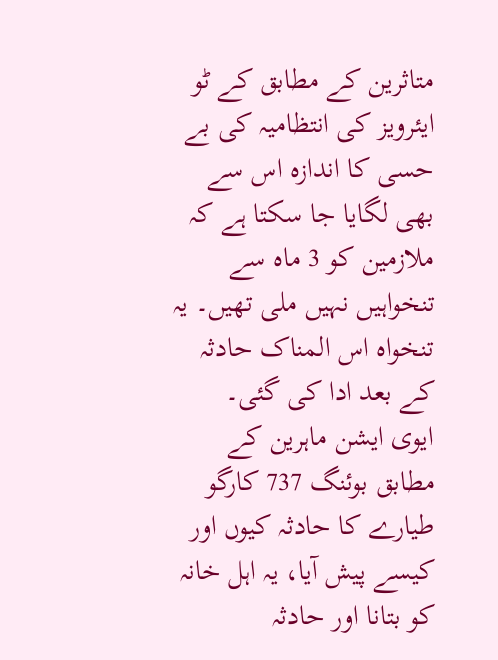متاثرین کے مطابق کے ٹو ایئرویز کی انتظامیہ کی بے حسی کا اندازہ اس سے بھی لگایا جا سکتا ہے کہ ملازمین کو 3 ماہ سے تنخواہیں نہیں ملی تھیں۔ یہ تنخواہ اس المناک حادثہ کے بعد ادا کی گئی۔
ایوی ایشن ماہرین کے مطابق بوئنگ 737 کارگو طیارے کا حادثہ کیوں اور کیسے پیش آیا، یہ اہل خانہ کو بتانا اور حادثہ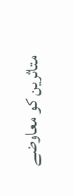متاثرین کو معاوضے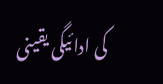کی ادائیگی یقینی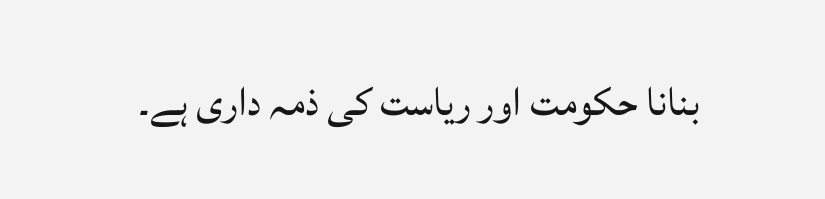بنانا حکومت اور ریاست کی ذمہ داری ہے۔